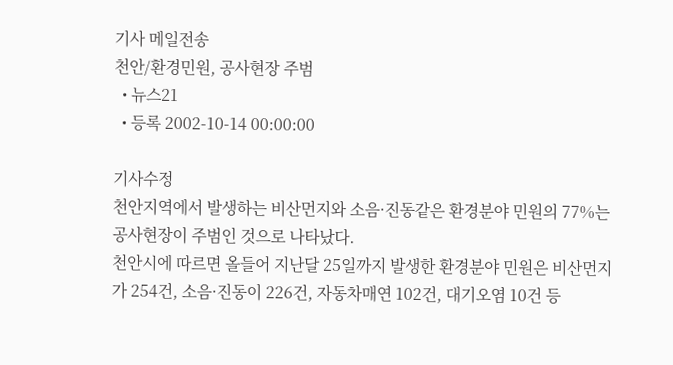기사 메일전송
천안/환경민원, 공사현장 주범
  • 뉴스21
  • 등록 2002-10-14 00:00:00

기사수정
천안지역에서 발생하는 비산먼지와 소음·진동같은 환경분야 민원의 77%는 공사현장이 주범인 것으로 나타났다.
천안시에 따르면 올들어 지난달 25일까지 발생한 환경분야 민원은 비산먼지가 254건, 소음·진동이 226건, 자동차매연 102건, 대기오염 10건 등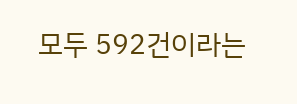모두 592건이라는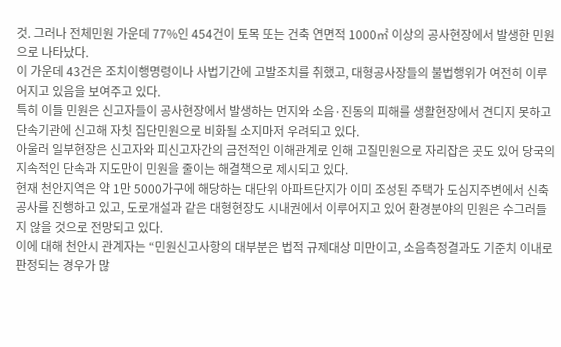것. 그러나 전체민원 가운데 77%인 454건이 토목 또는 건축 연면적 1000㎡ 이상의 공사현장에서 발생한 민원으로 나타났다.
이 가운데 43건은 조치이행명령이나 사법기간에 고발조치를 취했고, 대형공사장들의 불법행위가 여전히 이루어지고 있음을 보여주고 있다.
특히 이들 민원은 신고자들이 공사현장에서 발생하는 먼지와 소음·진동의 피해를 생활현장에서 견디지 못하고 단속기관에 신고해 자칫 집단민원으로 비화될 소지마저 우려되고 있다.
아울러 일부현장은 신고자와 피신고자간의 금전적인 이해관계로 인해 고질민원으로 자리잡은 곳도 있어 당국의 지속적인 단속과 지도만이 민원을 줄이는 해결책으로 제시되고 있다.
현재 천안지역은 약 1만 5000가구에 해당하는 대단위 아파트단지가 이미 조성된 주택가 도심지주변에서 신축공사를 진행하고 있고, 도로개설과 같은 대형현장도 시내권에서 이루어지고 있어 환경분야의 민원은 수그러들지 않을 것으로 전망되고 있다.
이에 대해 천안시 관계자는 “민원신고사항의 대부분은 법적 규제대상 미만이고, 소음측정결과도 기준치 이내로 판정되는 경우가 많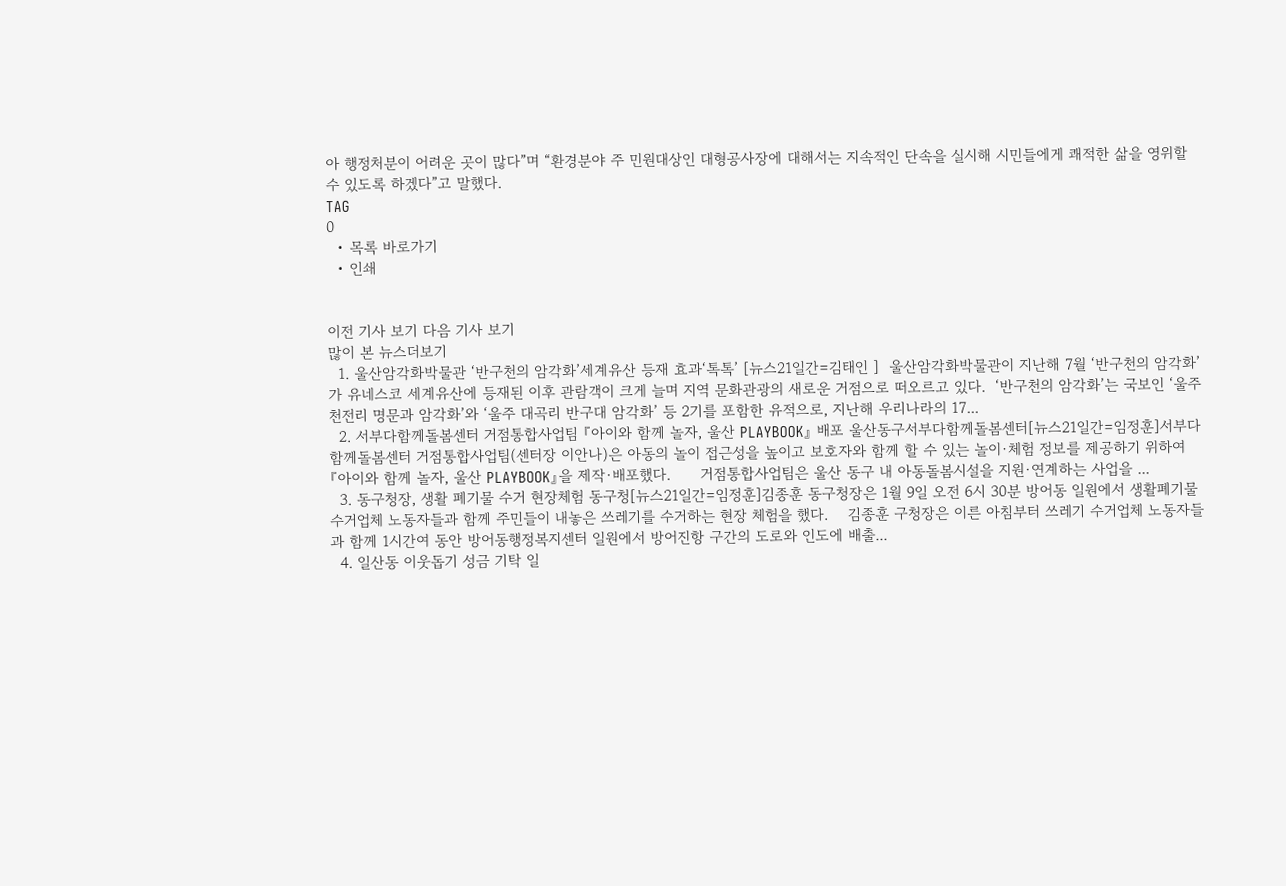아 행정처분이 어려운 곳이 많다”며 “환경분야 주 민원대상인 대형공사장에 대해서는 지속적인 단속을 실시해 시민들에게 쾌적한 삶을 영위할 수 있도록 하겠다”고 말했다.
TAG
0
  • 목록 바로가기
  • 인쇄


이전 기사 보기 다음 기사 보기
많이 본 뉴스더보기
  1. 울산암각화박물관 ‘반구천의 암각화’세계유산 등재 효과‘톡톡’ [뉴스21일간=김태인 ]  울산암각화박물관이 지난해 7월 ‘반구천의 암각화’가 유네스코 세계유산에 등재된 이후 관람객이 크게 늘며 지역 문화관광의 새로운 거점으로 떠오르고 있다.  ‘반구천의 암각화’는 국보인 ‘울주 천전리 명문과 암각화’와 ‘울주 대곡리 반구대 암각화’ 등 2기를 포함한 유적으로, 지난해 우리나라의 17...
  2. 서부다함께돌봄센터 거점통합사업팀 『아이와 함께 놀자, 울산 PLAYBOOK』 배포 울산동구서부다함께돌봄센터[뉴스21일간=임정훈]서부다함께돌봄센터 거점통합사업팀(센터장 이안나)은 아동의 놀이 접근성을 높이고 보호자와 함께 할 수 있는 놀이·체험 정보를 제공하기 위하여 『아이와 함께 놀자, 울산 PLAYBOOK』을 제작·배포했다.      거점통합사업팀은 울산 동구 내 아동돌봄시설을 지원·연계하는 사업을 ...
  3. 동구청장, 생활 폐기물 수거 현장체험 동구청[뉴스21일간=임정훈]김종훈 동구청장은 1월 9일 오전 6시 30분 방어동 일원에서 생활폐기물 수거업체 노동자들과 함께 주민들이 내놓은 쓰레기를 수거하는 현장 체험을 했다.    김종훈 구청장은 이른 아침부터 쓰레기 수거업체 노동자들과 함께 1시간여 동안 방어동행정복지센터 일원에서 방어진항 구간의 도로와 인도에 배출...
  4. 일산동 이웃돕기 성금 기탁 일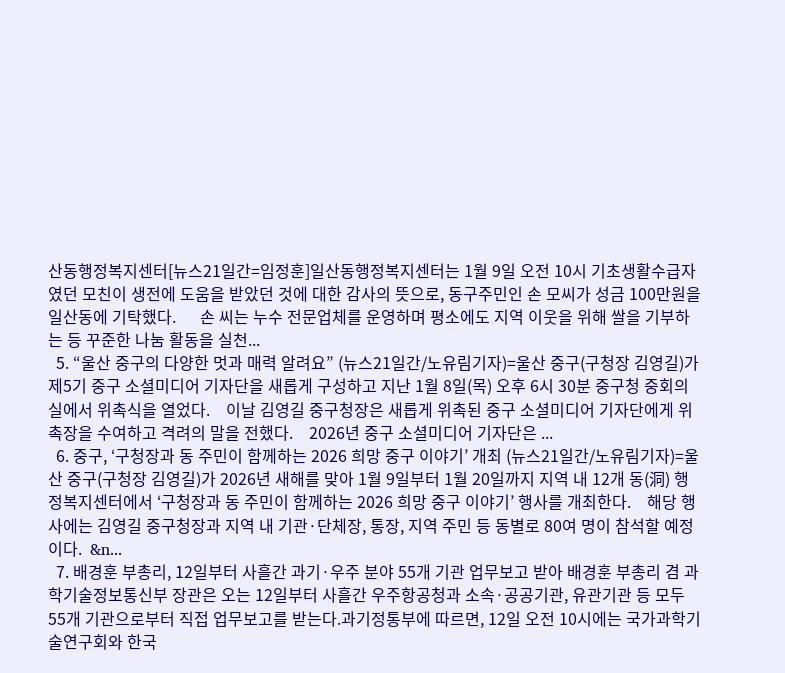산동행정복지센터[뉴스21일간=임정훈]일산동행정복지센터는 1월 9일 오전 10시 기초생활수급자였던 모친이 생전에 도움을 받았던 것에 대한 감사의 뜻으로, 동구주민인 손 모씨가 성금 100만원을 일산동에 기탁했다.      손 씨는 누수 전문업체를 운영하며 평소에도 지역 이웃을 위해 쌀을 기부하는 등 꾸준한 나눔 활동을 실천...
  5. “울산 중구의 다양한 멋과 매력 알려요” (뉴스21일간/노유림기자)=울산 중구(구청장 김영길)가 제5기 중구 소셜미디어 기자단을 새롭게 구성하고 지난 1월 8일(목) 오후 6시 30분 중구청 중회의실에서 위촉식을 열었다.    이날 김영길 중구청장은 새롭게 위촉된 중구 소셜미디어 기자단에게 위촉장을 수여하고 격려의 말을 전했다.    2026년 중구 소셜미디어 기자단은 ...
  6. 중구, ‘구청장과 동 주민이 함께하는 2026 희망 중구 이야기’ 개최 (뉴스21일간/노유림기자)=울산 중구(구청장 김영길)가 2026년 새해를 맞아 1월 9일부터 1월 20일까지 지역 내 12개 동(洞) 행정복지센터에서 ‘구청장과 동 주민이 함께하는 2026 희망 중구 이야기’ 행사를 개최한다.    해당 행사에는 김영길 중구청장과 지역 내 기관·단체장, 통장, 지역 주민 등 동별로 80여 명이 참석할 예정이다.  &n...
  7. 배경훈 부총리, 12일부터 사흘간 과기·우주 분야 55개 기관 업무보고 받아 배경훈 부총리 겸 과학기술정보통신부 장관은 오는 12일부터 사흘간 우주항공청과 소속·공공기관, 유관기관 등 모두 55개 기관으로부터 직접 업무보고를 받는다.과기정통부에 따르면, 12일 오전 10시에는 국가과학기술연구회와 한국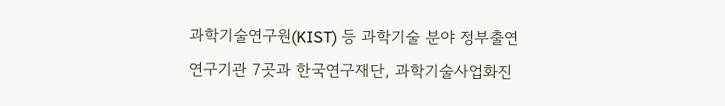과학기술연구원(KIST) 등 과학기술 분야 정부출연연구기관 7곳과 한국연구재단, 과학기술사업화진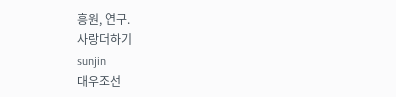흥원, 연구.
사랑더하기
sunjin
대우조선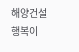해양건설
행복이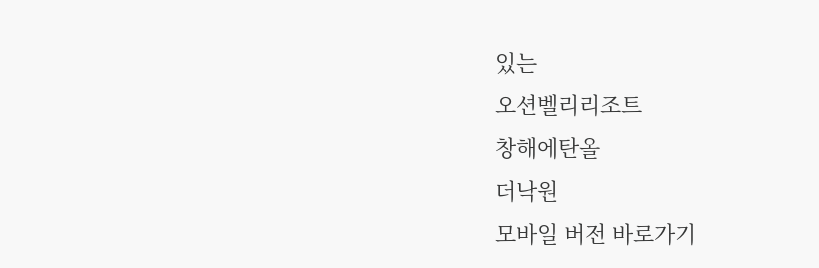있는
오션벨리리조트
창해에탄올
더낙원
모바일 버전 바로가기